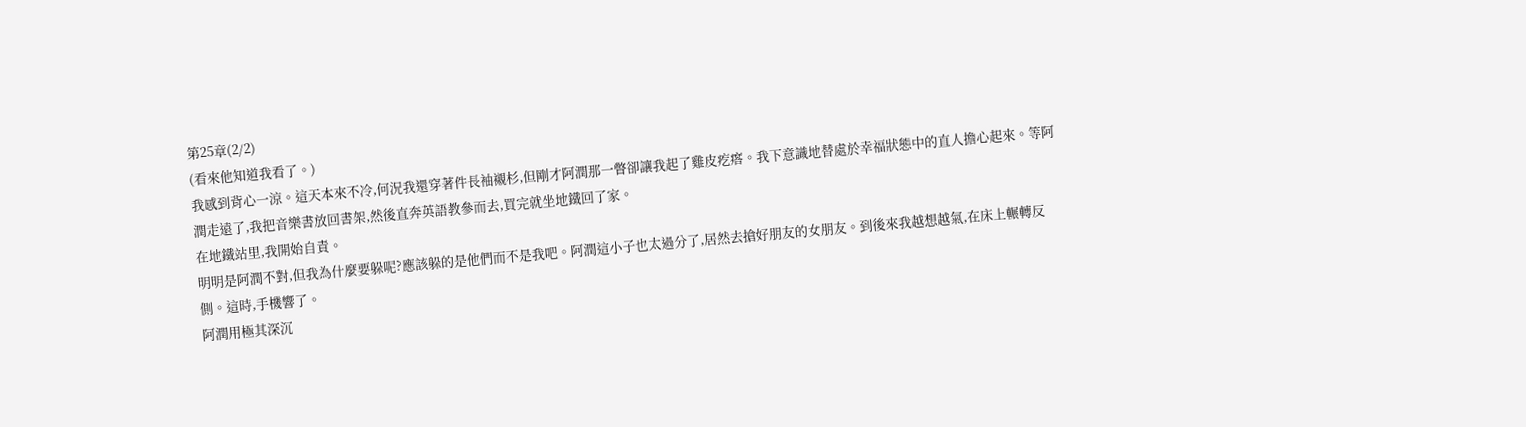第25章(2/2)
(看來他知道我看了。)
我感到背心一涼。這天本來不冷,何況我還穿著件長袖襯杉,但剛才阿潤那一瞥卻讓我起了雞皮疙瘩。我下意識地替處於幸福狀態中的直人擔心起來。等阿潤走遠了,我把音樂書放回書架,然後直奔英語教參而去,買完就坐地鐵回了家。
在地鐵站里,我開始自責。
明明是阿潤不對,但我為什麼要躲呢?應該躲的是他們而不是我吧。阿潤這小子也太過分了,居然去搶好朋友的女朋友。到後來我越想越氣,在床上輾轉反側。這時,手機響了。
阿潤用極其深沉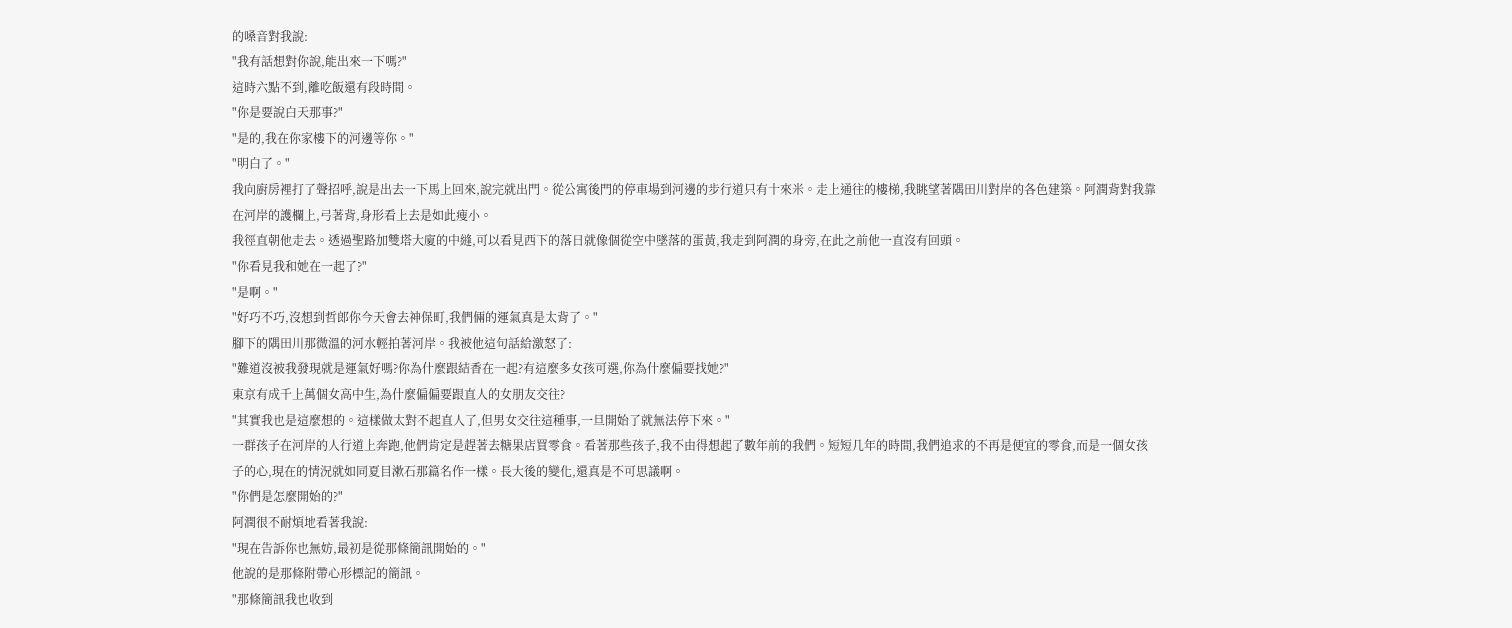的嗓音對我說:
"我有話想對你說,能出來一下嗎?"
這時六點不到,離吃飯還有段時間。
"你是要說白天那事?"
"是的,我在你家樓下的河邊等你。"
"明白了。"
我向廚房裡打了聲招呼,說是出去一下馬上回來,說完就出門。從公寓後門的停車場到河邊的步行道只有十來米。走上通往的樓梯,我眺望著隅田川對岸的各色建築。阿潤背對我靠在河岸的護欄上,弓著背,身形看上去是如此瘦小。
我徑直朝他走去。透過聖路加雙塔大廈的中縫,可以看見西下的落日就像個從空中墜落的蛋黃,我走到阿潤的身旁,在此之前他一直沒有回頭。
"你看見我和她在一起了?"
"是啊。"
"好巧不巧,沒想到哲郎你今天會去神保町,我們倆的運氣真是太背了。"
腳下的隅田川那微溫的河水輕拍著河岸。我被他這句話給激怒了:
"難道沒被我發現就是運氣好嗎?你為什麼跟結香在一起?有這麼多女孩可選,你為什麼偏要找她?"
東京有成千上萬個女高中生,為什麼偏偏要跟直人的女朋友交往?
"其實我也是這麼想的。這樣做太對不起直人了,但男女交往這種事,一旦開始了就無法停下來。"
一群孩子在河岸的人行道上奔跑,他們肯定是趕著去糖果店買零食。看著那些孩子,我不由得想起了數年前的我們。短短几年的時間,我們追求的不再是便宜的零食,而是一個女孩子的心,現在的情況就如同夏目漱石那篇名作一樣。長大後的變化,還真是不可思議啊。
"你們是怎麼開始的?"
阿潤很不耐煩地看著我說:
"現在告訴你也無妨,最初是從那條簡訊開始的。"
他說的是那條附帶心形標記的簡訊。
"那條簡訊我也收到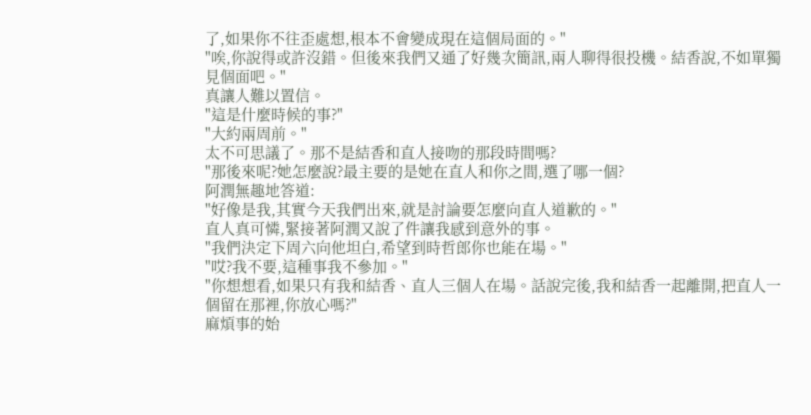了,如果你不往歪處想,根本不會變成現在這個局面的。"
"唉,你說得或許沒錯。但後來我們又通了好幾次簡訊,兩人聊得很投機。結香說,不如單獨見個面吧。"
真讓人難以置信。
"這是什麼時候的事?"
"大約兩周前。"
太不可思議了。那不是結香和直人接吻的那段時間嗎?
"那後來呢?她怎麼說?最主要的是她在直人和你之間,選了哪一個?
阿潤無趣地答道:
"好像是我,其實今天我們出來,就是討論要怎麼向直人道歉的。"
直人真可憐,緊接著阿潤又說了件讓我感到意外的事。
"我們決定下周六向他坦白,希望到時哲郎你也能在場。"
"哎?我不要,這種事我不參加。"
"你想想看,如果只有我和結香、直人三個人在場。話說完後,我和結香一起離開,把直人一個留在那裡,你放心嗎?"
麻煩事的始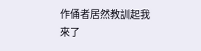作俑者居然教訓起我來了